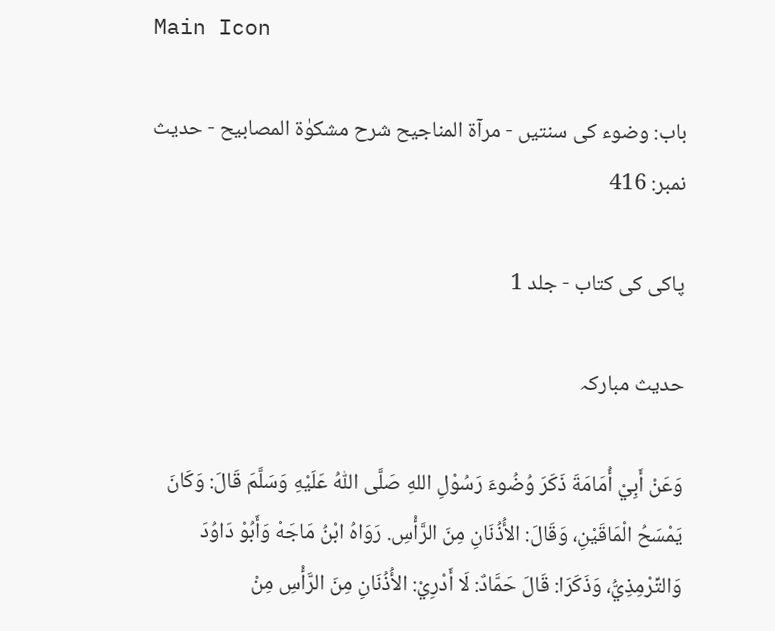Main Icon

باب: وضوء کی سنتیں - مرآۃ المناجیح شرح مشکوٰۃ المصابیح - حدیث نمبر: 416

پاکی کی کتاب - جلد 1

حدیث مبارکہ

وَعَنْ أَبِيْ أُمَامَةَ ذَكَرَ وُضُوءَ رَسُوْلِ اللهِ صَلَّى اللّٰهُ عَلَيْهِ وَسَلَّمَ قَالَ: وَكَانَ يَمْسَحُ الْمَاقَيْنِ، وَقَالَ: الأُذُنَانِ مِنَ الرَّأْسِ. رَوَاهُ ابْنُ مَاجَهْ وَأَبُوْ دَاوُدَ وَالتِّرْمِذِيُّ، وَذَكَرَا: قَالَ حَمَّادٌ: لَا أَدْرِيْ: الأُذُنَانِ مِنَ الرَّأْسِ مِنْ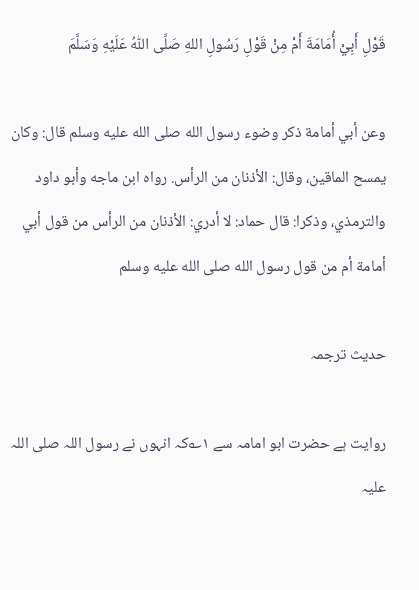قَوْلِ أَبِيْ أُمَامَةَ أَمْ مِنْ قَوْلِ رَسُولِ اللهِ صَلَّى اللّٰهُ عَلَيْهِ وَسَلَّمَ

وعن أبي أمامة ذكر وضوء رسول الله صلى الله عليه وسلم قال: وكان يمسح الماقين، وقال: الأذنان من الرأس. رواه ابن ماجه وأبو داود والترمذي، وذكرا: قال حماد: لا أدري: الأذنان من الرأس من قول أبي أمامة أم من قول رسول الله صلى الله عليه وسلم

حدیث ترجمہ

روایت ہے حضرت ابو امامہ سے ۱؎کہ انہوں نے رسول اللہ صلی اللہ علیہ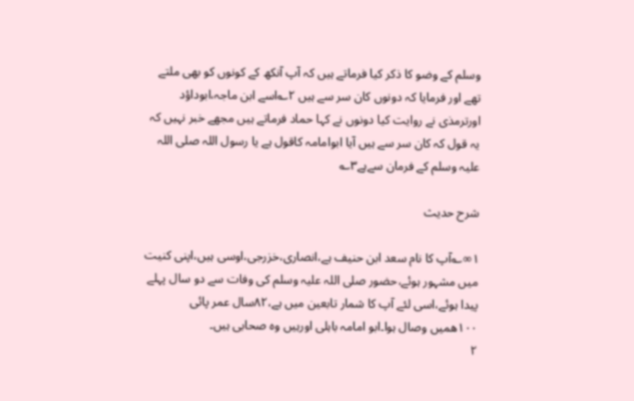وسلم کے وضو کا ذکر کیا فرماتے ہیں کہ آپ آنکھ کے کونوں کو بھی ملتے تھے اور فرمایا کہ دونوں کان سر سے ہیں ۲؎اسے ابن ماجہ،ابوداؤد اورترمذی نے روایت کیا دونوں نے کہا حماد فرماتے ہیں مجھے خبر نہیں کہ یہ قول کہ کان سر سے ہیں آیا ابوامامہ کاقول ہے یا رسول اللہ صلی اللہ علیہ وسلم کے فرمان سےہے۳؎

شرح حدیث

۱∞؎آپ کا نام سعد ابن حنیف ہے،انصاری،خزرجی،اوسی ہیں،اپنی کنیت میں مشہور ہوئے،حضور صلی اللہ علیہ وسلم کی وفات سے دو سال پہلے پیدا ہوئے،اسی لئے آپ کا شمار تابعین میں ہے،۸۲سال عمر پائی ۱۰۰ھمیں وصال ہوا۔ابو امامہ باہلی اورہیں وہ صحابی ہیں۔
۲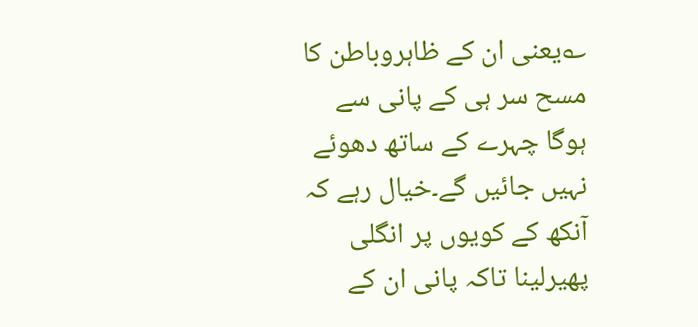؎یعنی ان کے ظاہروباطن کا مسح سر ہی کے پانی سے ہوگا چہرے کے ساتھ دھوئے نہیں جائیں گے۔خیال رہے کہ آنکھ کے کویوں پر انگلی پھیرلینا تاکہ پانی ان کے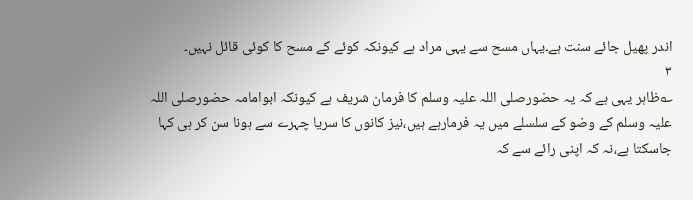اندر پھیل جائے سنت ہے۔یہاں مسح سے یہی مراد ہے کیونکہ کوئے کے مسح کا کوئی قائل نہیں۔
۳
؎ظاہر یہی ہے کہ یہ حضورصلی اللہ علیہ وسلم کا فرمان شریف ہے کیونکہ ابوامامہ حضورصلی اللہ علیہ وسلم کے وضو کے سلسلے میں یہ فرمارہے ہیں،نیز کانوں کا سریا چہرے سے ہونا سن کر ہی کہا جاسکتا ہے،نہ کہ اپنی رائے سے کہ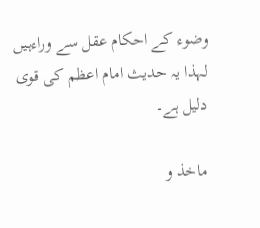وضوء کے احکام عقل سے وراءہیں لہذا یہ حدیث امام اعظم کی قوی دلیل ہے۔

ماخذ و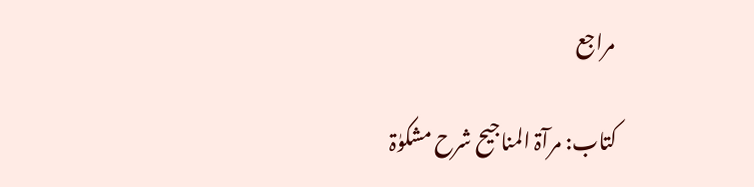مراجع

کتاب: مرآۃ المناجیح شرح مشکوٰۃ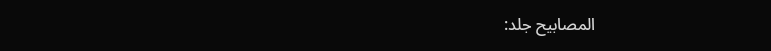المصابیح جلد: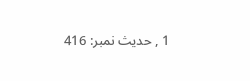1 , حدیث نمبر: 416